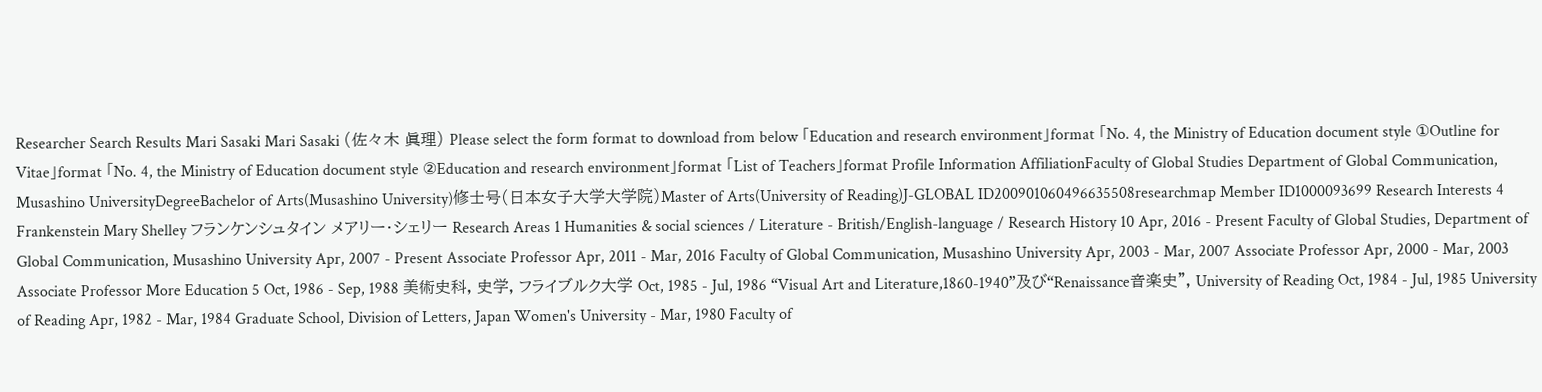Researcher Search Results Mari Sasaki Mari Sasaki (佐々木 眞理) Please select the form format to download from below 「Education and research environment」format 「No. 4, the Ministry of Education document style ①Outline for Vitae」format 「No. 4, the Ministry of Education document style ②Education and research environment」format 「List of Teachers」format Profile Information AffiliationFaculty of Global Studies Department of Global Communication, Musashino UniversityDegreeBachelor of Arts(Musashino University)修士号(日本女子大学大学院)Master of Arts(University of Reading)J-GLOBAL ID200901060496635508researchmap Member ID1000093699 Research Interests 4 Frankenstein Mary Shelley フランケンシュタイン メアリー・シェリー Research Areas 1 Humanities & social sciences / Literature - British/English-language / Research History 10 Apr, 2016 - Present Faculty of Global Studies, Department of Global Communication, Musashino University Apr, 2007 - Present Associate Professor Apr, 2011 - Mar, 2016 Faculty of Global Communication, Musashino University Apr, 2003 - Mar, 2007 Associate Professor Apr, 2000 - Mar, 2003 Associate Professor More Education 5 Oct, 1986 - Sep, 1988 美術史科, 史学, フライブルク大学 Oct, 1985 - Jul, 1986 “Visual Art and Literature,1860-1940”及び“Renaissance音楽史”, University of Reading Oct, 1984 - Jul, 1985 University of Reading Apr, 1982 - Mar, 1984 Graduate School, Division of Letters, Japan Women's University - Mar, 1980 Faculty of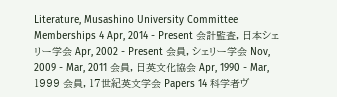Literature, Musashino University Committee Memberships 4 Apr, 2014 - Present 会計監査, 日本シェリー学会 Apr, 2002 - Present 会員, シェリー学会 Nov, 2009 - Mar, 2011 会員, 日英文化協会 Apr, 1990 - Mar, 1999 会員, 17世紀英文学会 Papers 14 科学者ヴ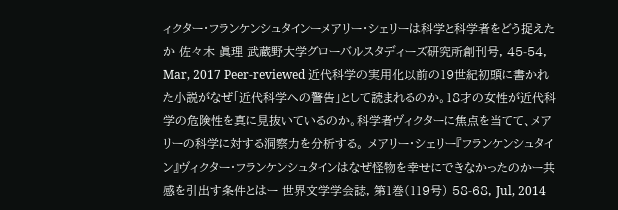ィクター・フランケンシュタインーメアリー・シェリーは科学と科学者をどう捉えたか 佐々木 眞理 武蔵野大学グローバルスタディーズ研究所創刊号, 45-54, Mar, 2017 Peer-reviewed 近代科学の実用化以前の19世紀初頭に書かれた小説がなぜ「近代科学への警告」として読まれるのか。18才の女性が近代科学の危険性を真に見抜いているのか。科学者ヴィクターに焦点を当てて、メアリーの科学に対する洞察力を分析する。 メアリー・シェリー『フランケンシュタイン』ヴィクター・フランケンシュタインはなぜ怪物を幸せにできなかったのかー共感を引出す条件とはー 世界文学学会誌, 第1巻(119号) 58-68, Jul, 2014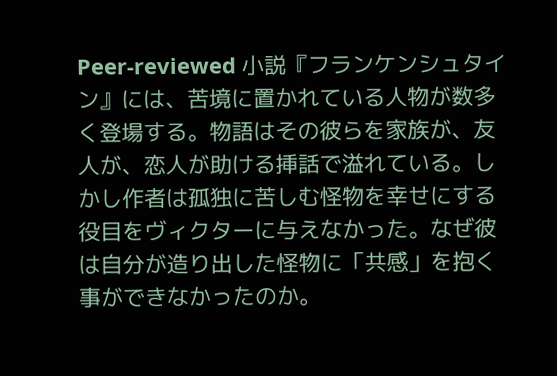Peer-reviewed 小説『フランケンシュタイン』には、苦境に置かれている人物が数多く登場する。物語はその彼らを家族が、友人が、恋人が助ける挿話で溢れている。しかし作者は孤独に苦しむ怪物を幸せにする役目をヴィクターに与えなかった。なぜ彼は自分が造り出した怪物に「共感」を抱く事ができなかったのか。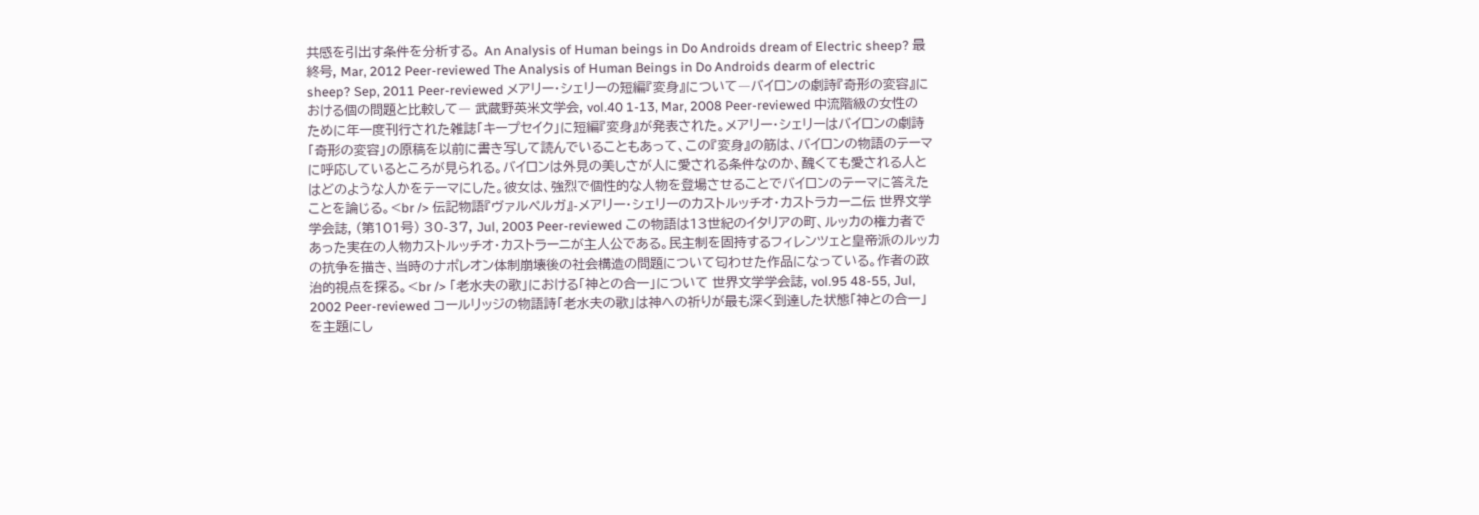共感を引出す条件を分析する。 An Analysis of Human beings in Do Androids dream of Electric sheep? 最終号, Mar, 2012 Peer-reviewed The Analysis of Human Beings in Do Androids dearm of electric sheep? Sep, 2011 Peer-reviewed メアリー・シェリーの短編『変身』について―バイロンの劇詩『奇形の変容』における個の問題と比較して― 武蔵野英米文学会, vol.40 1-13, Mar, 2008 Peer-reviewed 中流階級の女性のために年一度刊行された雑誌「キープセイク」に短編『変身』が発表された。メアリー・シェリーはバイロンの劇詩「奇形の変容」の原稿を以前に書き写して読んでいることもあって、この『変身』の筋は、バイロンの物語のテーマに呼応しているところが見られる。バイロンは外見の美しさが人に愛される条件なのか、醜くても愛される人とはどのような人かをテーマにした。彼女は、強烈で個性的な人物を登場させることでバイロンのテーマに答えたことを論じる。<br /> 伝記物語『ヴァルペルガ』-メアリー・シェリーのカストルッチオ・カストラカーニ伝 世界文学学会誌, (第101号) 30-37, Jul, 2003 Peer-reviewed この物語は13世紀のイタリアの町、ルッカの権力者であった実在の人物カストルッチオ・カストラーニが主人公である。民主制を固持するフィレンツェと皇帝派のルッカの抗争を描き、当時のナポレオン体制崩壊後の社会構造の問題について匂わせた作品になっている。作者の政治的視点を探る。<br /> 「老水夫の歌」における「神との合一」について 世界文学学会誌, vol.95 48-55, Jul, 2002 Peer-reviewed コールリッジの物語詩「老水夫の歌」は神への祈りが最も深く到達した状態「神との合一」を主題にし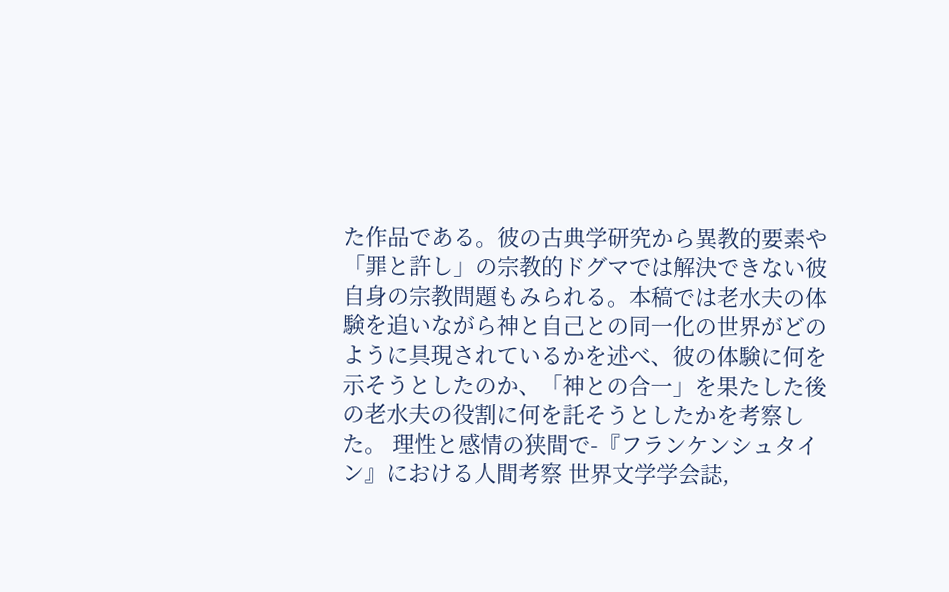た作品である。彼の古典学研究から異教的要素や「罪と許し」の宗教的ドグマでは解決できない彼自身の宗教問題もみられる。本稿では老水夫の体験を追いながら神と自己との同一化の世界がどのように具現されているかを述べ、彼の体験に何を示そうとしたのか、「神との合一」を果たした後の老水夫の役割に何を託そうとしたかを考察した。 理性と感情の狭間で-『フランケンシュタイン』における人間考察 世界文学学会誌,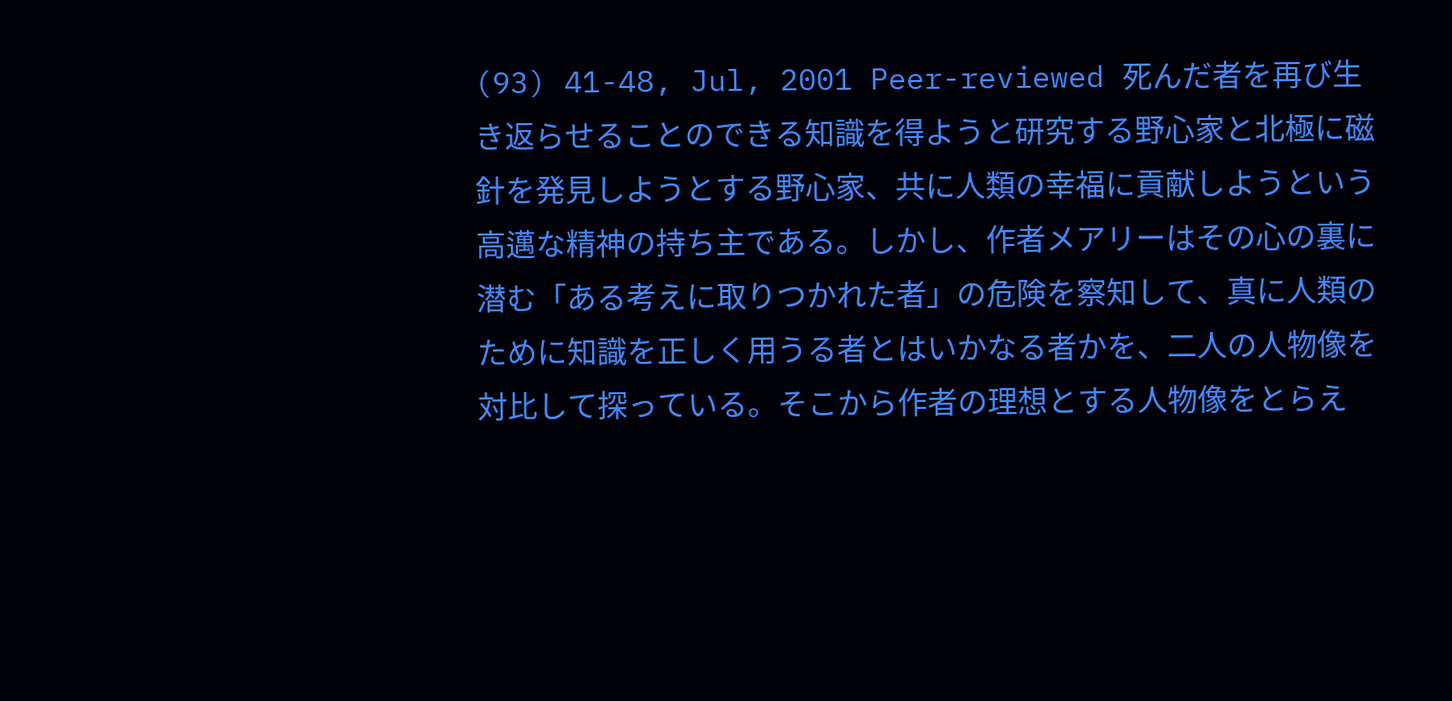(93) 41-48, Jul, 2001 Peer-reviewed 死んだ者を再び生き返らせることのできる知識を得ようと研究する野心家と北極に磁針を発見しようとする野心家、共に人類の幸福に貢献しようという高邁な精神の持ち主である。しかし、作者メアリーはその心の裏に潜む「ある考えに取りつかれた者」の危険を察知して、真に人類のために知識を正しく用うる者とはいかなる者かを、二人の人物像を対比して探っている。そこから作者の理想とする人物像をとらえ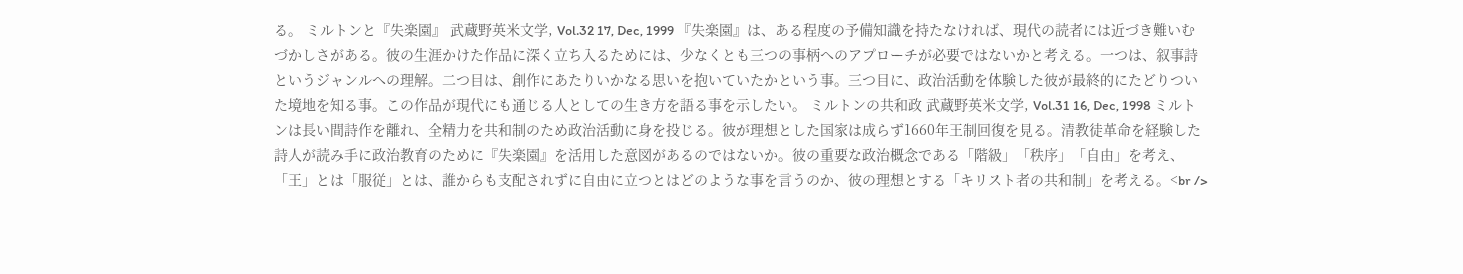る。 ミルトンと『失楽園』 武蔵野英米文学, Vol.32 17, Dec, 1999 『失楽園』は、ある程度の予備知識を持たなければ、現代の読者には近づき難いむづかしさがある。彼の生涯かけた作品に深く立ち入るためには、少なくとも三つの事柄へのアプローチが必要ではないかと考える。一つは、叙事詩というジャンルへの理解。二つ目は、創作にあたりいかなる思いを抱いていたかという事。三つ目に、政治活動を体験した彼が最終的にたどりついた境地を知る事。この作品が現代にも通じる人としての生き方を語る事を示したい。 ミルトンの共和政 武蔵野英米文学, Vol.31 16, Dec, 1998 ミルトンは長い間詩作を離れ、全精力を共和制のため政治活動に身を投じる。彼が理想とした国家は成らず1660年王制回復を見る。清教徒革命を経験した詩人が読み手に政治教育のために『失楽園』を活用した意図があるのではないか。彼の重要な政治概念である「階級」「秩序」「自由」を考え、「王」とは「服従」とは、誰からも支配されずに自由に立つとはどのような事を言うのか、彼の理想とする「キリスト者の共和制」を考える。<br />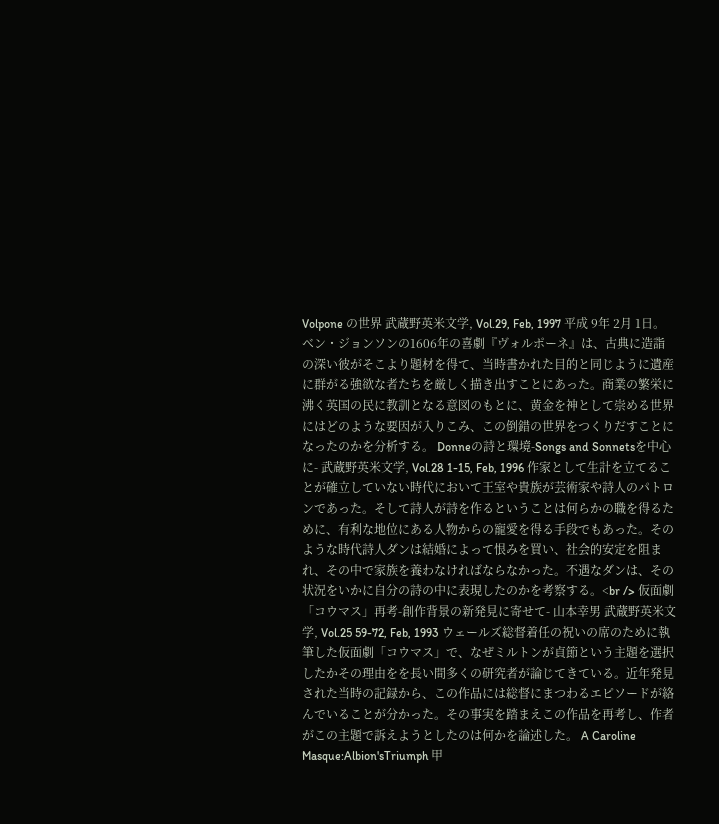Volpone の世界 武蔵野英米文学, Vol.29, Feb, 1997 平成 9年 2月 1日。ベン・ジョンソンの1606年の喜劇『ヴォルポーネ』は、古典に造詣の深い彼がそこより題材を得て、当時書かれた目的と同じように遺産に群がる強欲な者たちを厳しく描き出すことにあった。商業の繁栄に沸く英国の民に教訓となる意図のもとに、黄金を神として崇める世界にはどのような要因が入りこみ、この倒錯の世界をつくりだすことになったのかを分析する。 Donneの詩と環境-Songs and Sonnetsを中心に- 武蔵野英米文学, Vol.28 1-15, Feb, 1996 作家として生計を立てることが確立していない時代において王室や貴族が芸術家や詩人のパトロンであった。そして詩人が詩を作るということは何らかの職を得るために、有利な地位にある人物からの寵愛を得る手段でもあった。そのような時代詩人ダンは結婚によって恨みを買い、社会的安定を阻まれ、その中で家族を養わなければならなかった。不遇なダンは、その状況をいかに自分の詩の中に表現したのかを考察する。<br /> 仮面劇「コウマス」再考-創作背景の新発見に寄せて- 山本幸男 武蔵野英米文学, Vol.25 59-72, Feb, 1993 ウェールズ総督着任の祝いの席のために執筆した仮面劇「コウマス」で、なぜミルトンが貞節という主題を選択したかその理由をを長い間多くの研究者が論じてきている。近年発見された当時の記録から、この作品には総督にまつわるエピソードが絡んでいることが分かった。その事実を踏まえこの作品を再考し、作者がこの主題で訴えようとしたのは何かを論述した。 A Caroline Masque:Albion'sTriumph 甲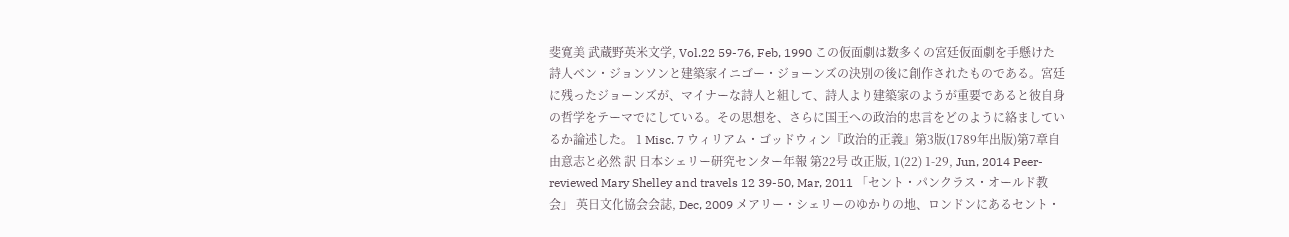斐寛美 武蔵野英米文学, Vol.22 59-76, Feb, 1990 この仮面劇は数多くの宮廷仮面劇を手懸けた詩人ベン・ジョンソンと建築家イニゴー・ジョーンズの決別の後に創作されたものである。宮廷に残ったジョーンズが、マイナーな詩人と組して、詩人より建築家のようが重要であると彼自身の哲学をテーマでにしている。その思想を、さらに国王への政治的忠言をどのように絡ましているか論述した。 1 Misc. 7 ウィリアム・ゴッドウィン『政治的正義』第3版(1789年出版)第7章自由意志と必然 訳 日本シェリー研究センター年報 第22号 改正版, 1(22) 1-29, Jun, 2014 Peer-reviewed Mary Shelley and travels 12 39-50, Mar, 2011 「セント・パンクラス・オールド教会」 英日文化協会会誌, Dec, 2009 メアリー・シェリーのゆかりの地、ロンドンにあるセント・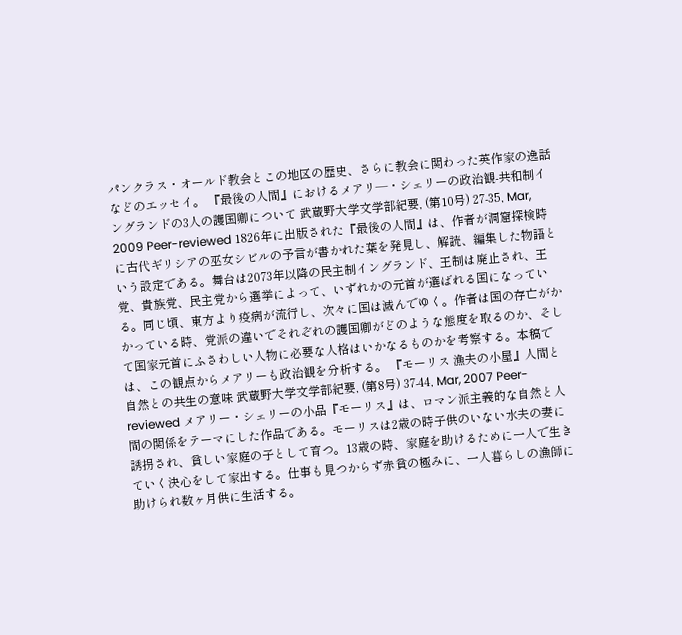パンクラス・オールド教会とこの地区の歴史、さらに教会に関わった英作家の逸話などのエッセイ。 『最後の人間』におけるメアリ―・シェリーの政治観-共和制イングランドの3人の護国卿について 武蔵野大学文学部紀要, (第10号) 27-35, Mar, 2009 Peer-reviewed 1826年に出版された『最後の人間』は、作者が洞窟探検時に古代ギリシアの巫女シビルの予言が書かれた葉を発見し、解読、編集した物語という設定である。舞台は2073年以降の民主制イングランド、王制は廃止され、王党、貴族党、民主党から選挙によって、いずれかの元首が選ばれる国になっている。同じ頃、東方より疫病が流行し、次々に国は滅んでゆく。作者は国の存亡がかかっている時、党派の違いでそれぞれの護国卿がどのような態度を取るのか、そして国家元首にふさわしい人物に必要な人格はいかなるものかを考察する。本稿では、この観点からメアリーも政治観を分析する。 『モーリス 漁夫の小屋』人間と自然との共生の意味 武蔵野大学文学部紀要, (第8号) 37-44, Mar, 2007 Peer-reviewed メアリー・シェリーの小品『モーリス』は、ロマン派主義的な自然と人間の関係をテーマにした作品である。モーリスは2歳の時子供のいない水夫の妻に誘拐され、貧しい家庭の子として育つ。13歳の時、家庭を助けるために一人で生きていく決心をして家出する。仕事も見つからず赤貧の極みに、一人暮らしの漁師に助けられ数ヶ月供に生活する。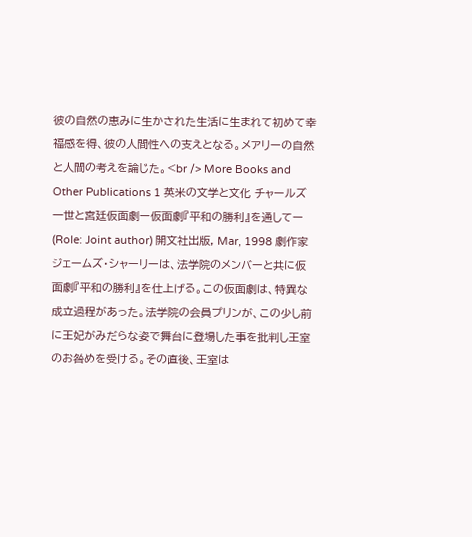彼の自然の恵みに生かされた生活に生まれて初めて幸福感を得、彼の人間性への支えとなる。メアリーの自然と人間の考えを論じた。<br /> More Books and Other Publications 1 英米の文学と文化 チャールズ一世と宮廷仮面劇ー仮面劇『平和の勝利』を通してー (Role: Joint author) 開文社出版, Mar, 1998 劇作家ジェームズ・シャーリーは、法学院のメンバーと共に仮面劇『平和の勝利』を仕上げる。この仮面劇は、特異な成立過程があった。法学院の会員プリンが、この少し前に王妃がみだらな姿で舞台に登場した事を批判し王室のお咎めを受ける。その直後、王室は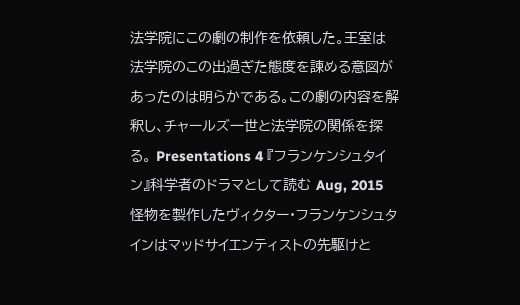法学院にこの劇の制作を依頼した。王室は法学院のこの出過ぎた態度を諫める意図があったのは明らかである。この劇の内容を解釈し、チャールズ一世と法学院の関係を探る。 Presentations 4 『フランケンシュタイン』科学者のドラマとして読む Aug, 2015 怪物を製作したヴィクター・フランケンシュタインはマッドサイエンティストの先駆けと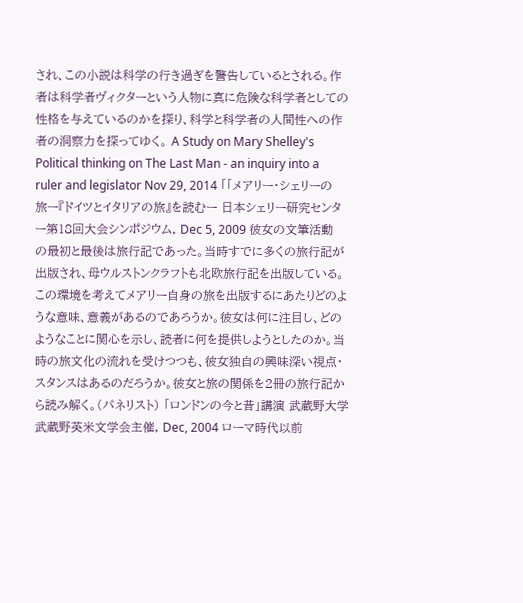され、この小説は科学の行き過ぎを警告しているとされる。作者は科学者ヴィクターという人物に真に危険な科学者としての性格を与えているのかを探り、科学と科学者の人間性への作者の洞察力を探ってゆく。 A Study on Mary Shelley's Political thinking on The Last Man - an inquiry into a ruler and legislator Nov 29, 2014 「「メアリー・シェリーの旅ー『ドイツとイタリアの旅』を読むー 日本シェリー研究センター第18回大会シンポジウム, Dec 5, 2009 彼女の文筆活動の最初と最後は旅行記であった。当時すでに多くの旅行記が出版され、母ウルストンクラフトも北欧旅行記を出版している。この環境を考えてメアリー自身の旅を出版するにあたりどのような意味、意義があるのであろうか。彼女は何に注目し、どのようなことに関心を示し、読者に何を提供しようとしたのか。当時の旅文化の流れを受けつつも、彼女独自の興味深い視点・スタンスはあるのだろうか。彼女と旅の関係を2冊の旅行記から読み解く。(パネリスト) 「ロンドンの今と昔」講演 武蔵野大学武蔵野英米文学会主催, Dec, 2004 ローマ時代以前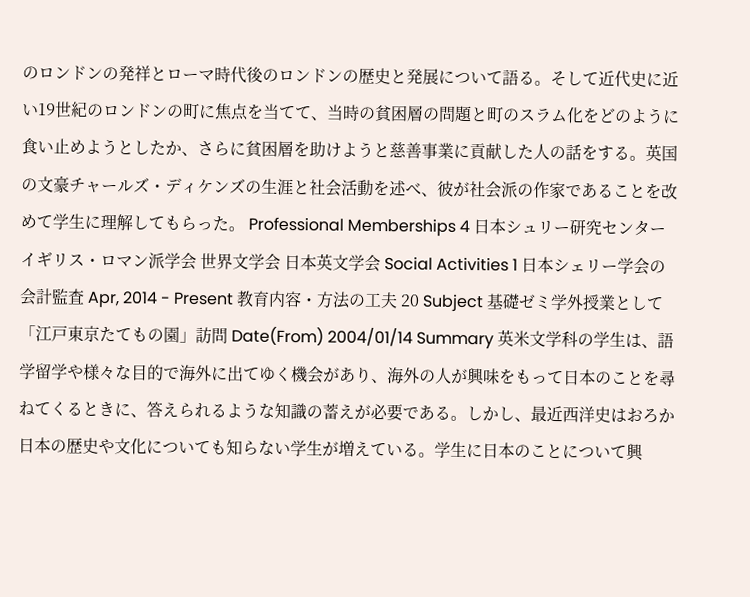のロンドンの発祥とローマ時代後のロンドンの歴史と発展について語る。そして近代史に近い19世紀のロンドンの町に焦点を当てて、当時の貧困層の問題と町のスラム化をどのように食い止めようとしたか、さらに貧困層を助けようと慈善事業に貢献した人の話をする。英国の文豪チャールズ・ディケンズの生涯と社会活動を述べ、彼が社会派の作家であることを改めて学生に理解してもらった。 Professional Memberships 4 日本シュリー研究センター イギリス・ロマン派学会 世界文学会 日本英文学会 Social Activities 1 日本シェリー学会の会計監査 Apr, 2014 - Present 教育内容・方法の工夫 20 Subject 基礎ゼミ学外授業として「江戸東京たてもの園」訪問 Date(From) 2004/01/14 Summary 英米文学科の学生は、語学留学や様々な目的で海外に出てゆく機会があり、海外の人が興味をもって日本のことを尋ねてくるときに、答えられるような知識の蓄えが必要である。しかし、最近西洋史はおろか日本の歴史や文化についても知らない学生が増えている。学生に日本のことについて興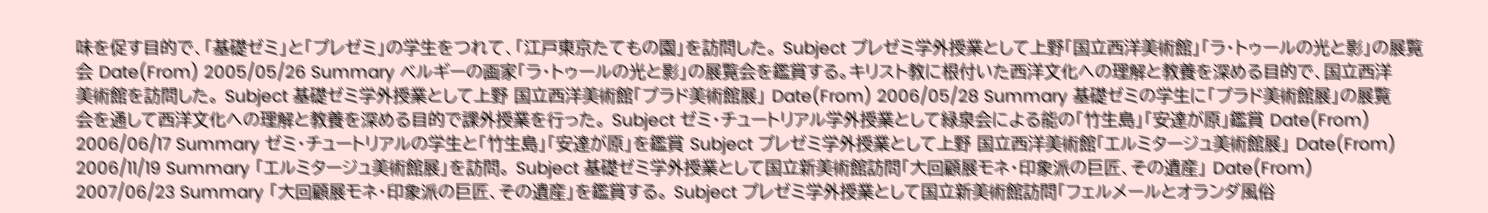味を促す目的で、「基礎ゼミ」と「プレゼミ」の学生をつれて、「江戸東京たてもの園」を訪問した。 Subject プレゼミ学外授業として上野「国立西洋美術館」「ラ・トゥールの光と影」の展覧会 Date(From) 2005/05/26 Summary ベルギーの画家「ラ・トゥールの光と影」の展覧会を鑑賞する。キリスト教に根付いた西洋文化への理解と教養を深める目的で、国立西洋美術館を訪問した。 Subject 基礎ゼミ学外授業として上野 国立西洋美術館「プラド美術館展」 Date(From) 2006/05/28 Summary 基礎ゼミの学生に「プラド美術館展」の展覧会を通して西洋文化への理解と教養を深める目的で課外授業を行った。 Subject ゼミ・チュートリアル学外授業として緑泉会による能の「竹生島」「安達が原」鑑賞 Date(From) 2006/06/17 Summary ゼミ・チュートリアルの学生と「竹生島」「安達が原」を鑑賞 Subject プレゼミ学外授業として上野 国立西洋美術館「エルミタージュ美術館展」 Date(From) 2006/11/19 Summary 「エルミタージュ美術館展」を訪問。 Subject 基礎ゼミ学外授業として国立新美術館訪問「大回顧展モネ・印象派の巨匠、その遺産」 Date(From) 2007/06/23 Summary 「大回顧展モネ・印象派の巨匠、その遺産」を鑑賞する。 Subject プレゼミ学外授業として国立新美術館訪問「フェルメールとオランダ風俗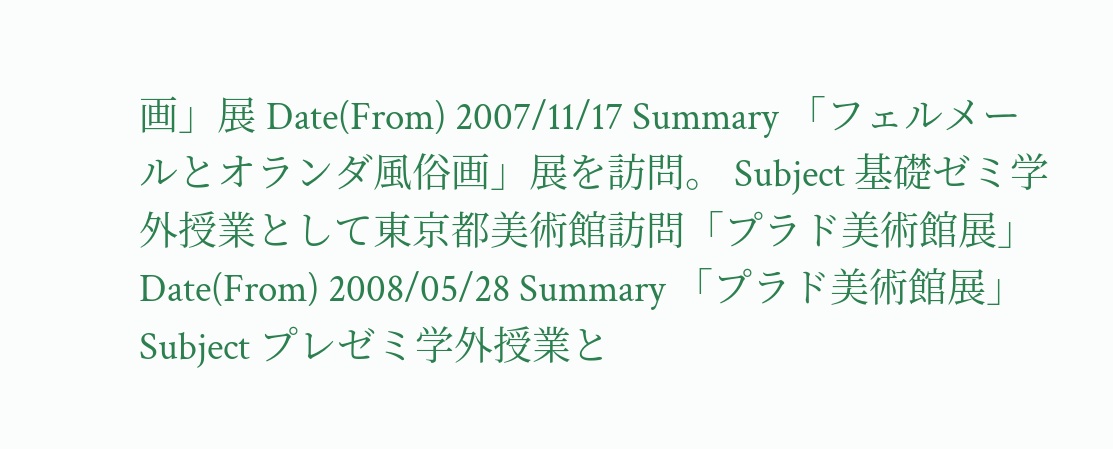画」展 Date(From) 2007/11/17 Summary 「フェルメールとオランダ風俗画」展を訪問。 Subject 基礎ゼミ学外授業として東京都美術館訪問「プラド美術館展」 Date(From) 2008/05/28 Summary 「プラド美術館展」 Subject プレゼミ学外授業と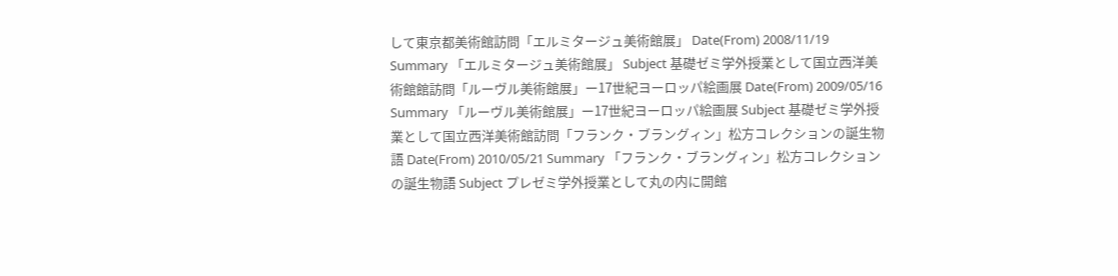して東京都美術館訪問「エルミタージュ美術館展」 Date(From) 2008/11/19 Summary 「エルミタージュ美術館展」 Subject 基礎ゼミ学外授業として国立西洋美術館館訪問「ルーヴル美術館展」ー17世紀ヨーロッパ絵画展 Date(From) 2009/05/16 Summary 「ルーヴル美術館展」ー17世紀ヨーロッパ絵画展 Subject 基礎ゼミ学外授業として国立西洋美術館訪問「フランク・ブラングィン」松方コレクションの誕生物語 Date(From) 2010/05/21 Summary 「フランク・ブラングィン」松方コレクションの誕生物語 Subject プレゼミ学外授業として丸の内に開館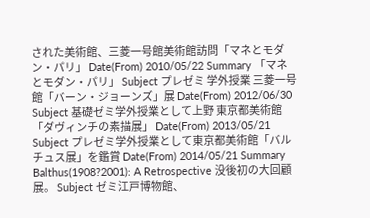された美術館、三菱一号館美術館訪問「マネとモダン・パリ」 Date(From) 2010/05/22 Summary 「マネとモダン・パリ」 Subject プレゼミ 学外授業 三菱一号館「バーン・ジョーンズ」展 Date(From) 2012/06/30 Subject 基礎ゼミ学外授業として上野 東京都美術館「ダヴィンチの素描展」 Date(From) 2013/05/21 Subject プレゼミ学外授業として東京都美術館「バルチュス展」を鑑賞 Date(From) 2014/05/21 Summary Balthus(1908?2001): A Retrospective 没後初の大回顧展。 Subject ゼミ江戸博物館、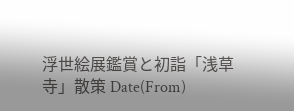浮世絵展鑑賞と初詣「浅草寺」散策 Date(From)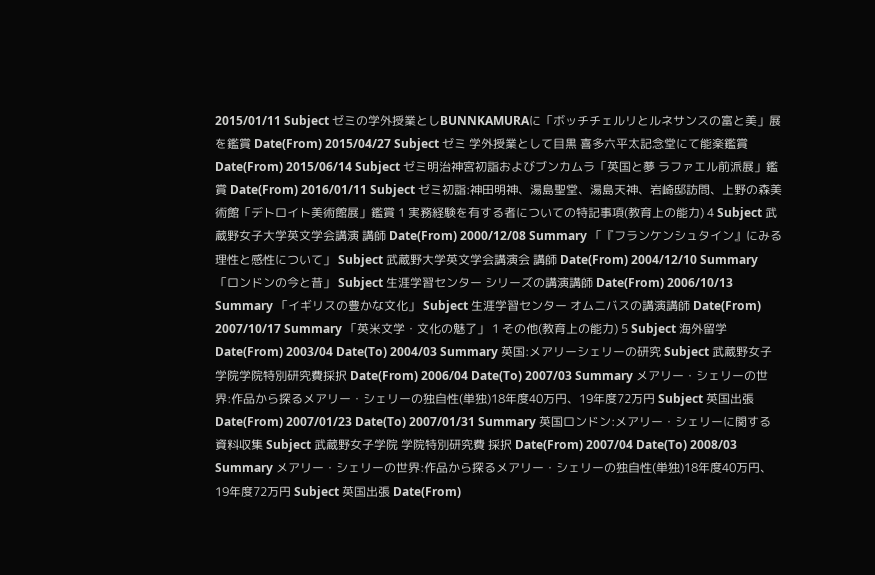2015/01/11 Subject ゼミの学外授業としBUNNKAMURAに「ボッチチェルリとルネサンスの富と美」展を鑑賞 Date(From) 2015/04/27 Subject ゼミ 学外授業として目黒 喜多六平太記念堂にて能楽鑑賞 Date(From) 2015/06/14 Subject ゼミ明治神宮初詣およびブンカムラ「英国と夢 ラファエル前派展」鑑賞 Date(From) 2016/01/11 Subject ゼミ初詣:神田明神、湯島聖堂、湯島天神、岩崎邸訪問、上野の森美術館「デトロイト美術館展」鑑賞 1 実務経験を有する者についての特記事項(教育上の能力) 4 Subject 武蔵野女子大学英文学会講演 講師 Date(From) 2000/12/08 Summary 「『フランケンシュタイン』にみる理性と感性について」 Subject 武蔵野大学英文学会講演会 講師 Date(From) 2004/12/10 Summary 「ロンドンの今と昔」 Subject 生涯学習センター シリーズの講演講師 Date(From) 2006/10/13 Summary 「イギリスの豊かな文化」 Subject 生涯学習センター オムニバスの講演講師 Date(From) 2007/10/17 Summary 「英米文学・文化の魅了」 1 その他(教育上の能力) 5 Subject 海外留学 Date(From) 2003/04 Date(To) 2004/03 Summary 英国:メアリーシェリーの研究 Subject 武蔵野女子学院学院特別研究費採択 Date(From) 2006/04 Date(To) 2007/03 Summary メアリー・シェリーの世界:作品から探るメアリー・シェリーの独自性(単独)18年度40万円、19年度72万円 Subject 英国出張 Date(From) 2007/01/23 Date(To) 2007/01/31 Summary 英国ロンドン:メアリー・シェリーに関する資料収集 Subject 武蔵野女子学院 学院特別研究費 採択 Date(From) 2007/04 Date(To) 2008/03 Summary メアリー・シェリーの世界:作品から探るメアリー・シェリーの独自性(単独)18年度40万円、19年度72万円 Subject 英国出張 Date(From)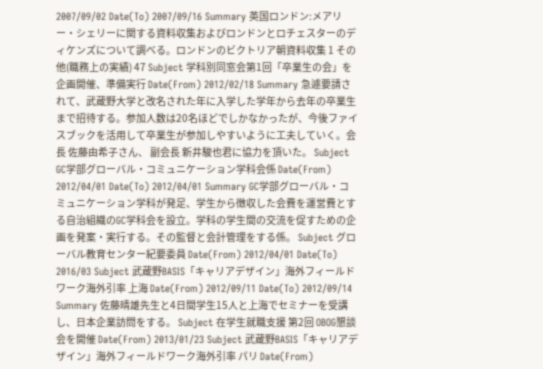2007/09/02 Date(To) 2007/09/16 Summary 英国ロンドン:メアリー・シェリーに関する資料収集およびロンドンとロチェスターのディケンズについて調べる。ロンドンのビクトリア朝資料収集 1 その他(職務上の実績) 47 Subject 学科別同窓会第1回「卒業生の会」を企画開催、準備実行 Date(From) 2012/02/18 Summary 急遽要請されて、武蔵野大学と改名された年に入学した学年から去年の卒業生まで招待する。参加人数は20名ほどでしかなかったが、今後ファイスブックを活用して卒業生が参加しやすいように工夫していく。会長 佐藤由希子さん、 副会長 新井駿也君に協力を頂いた。 Subject GC学部グローバル・コミュニケーション学科会係 Date(From) 2012/04/01 Date(To) 2012/04/01 Summary GC学部グローバル・コミュニケーション学科が発足、学生から徴収した会費を運営費とする自治組織のGC学科会を設立。学科の学生間の交流を促すための企画を発案・実行する。その監督と会計管理をする係。 Subject グローバル教育センター紀要委員 Date(From) 2012/04/01 Date(To) 2016/03 Subject 武蔵野BASIS「キャリアデザイン」海外フィールドワーク海外引率 上海 Date(From) 2012/09/11 Date(To) 2012/09/14 Summary 佐藤晴雄先生と4日間学生15人と上海でセミナーを受講し、日本企業訪問をする。 Subject 在学生就職支援 第2回 OBOG懇談会を開催 Date(From) 2013/01/23 Subject 武蔵野BASIS「キャリアデザイン」海外フィールドワーク海外引率 パリ Date(From)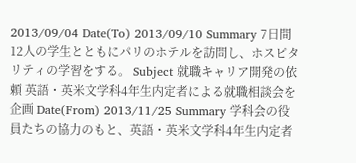2013/09/04 Date(To) 2013/09/10 Summary 7日間12人の学生とともにパリのホテルを訪問し、ホスピタリティの学習をする。 Subject 就職キャリア開発の依頼 英語・英米文学科4年生内定者による就職相談会を企画 Date(From) 2013/11/25 Summary 学科会の役員たちの協力のもと、英語・英米文学科4年生内定者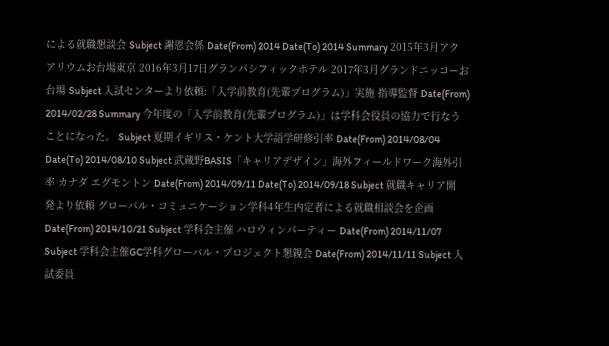による就職懇談会 Subject 謝恩会係 Date(From) 2014 Date(To) 2014 Summary 2015年3月アクアリウムお台場東京 2016年3月17日グランパシフィックホテル 2017年3月グランドニッコーお台場 Subject 入試センターより依頼:「入学前教育(先輩プログラム)」実施 指導監督 Date(From) 2014/02/28 Summary 今年度の「入学前教育(先輩プログラム)」は学科会役員の協力で行なうことになった。 Subject 夏期イギリス・ケント大学語学研修引率 Date(From) 2014/08/04 Date(To) 2014/08/10 Subject 武蔵野BASIS「キャリアデザイン」海外フィールドワーク海外引率 カナダ エグモントン Date(From) 2014/09/11 Date(To) 2014/09/18 Subject 就職キャリア開発より依頼 グローバル・コミュニケーション学科4年生内定者による就職相談会を企画 Date(From) 2014/10/21 Subject 学科会主催 ハロウィンパーティー Date(From) 2014/11/07 Subject 学科会主催GC学科グローバル・プロジェクト懇親会 Date(From) 2014/11/11 Subject 入試委員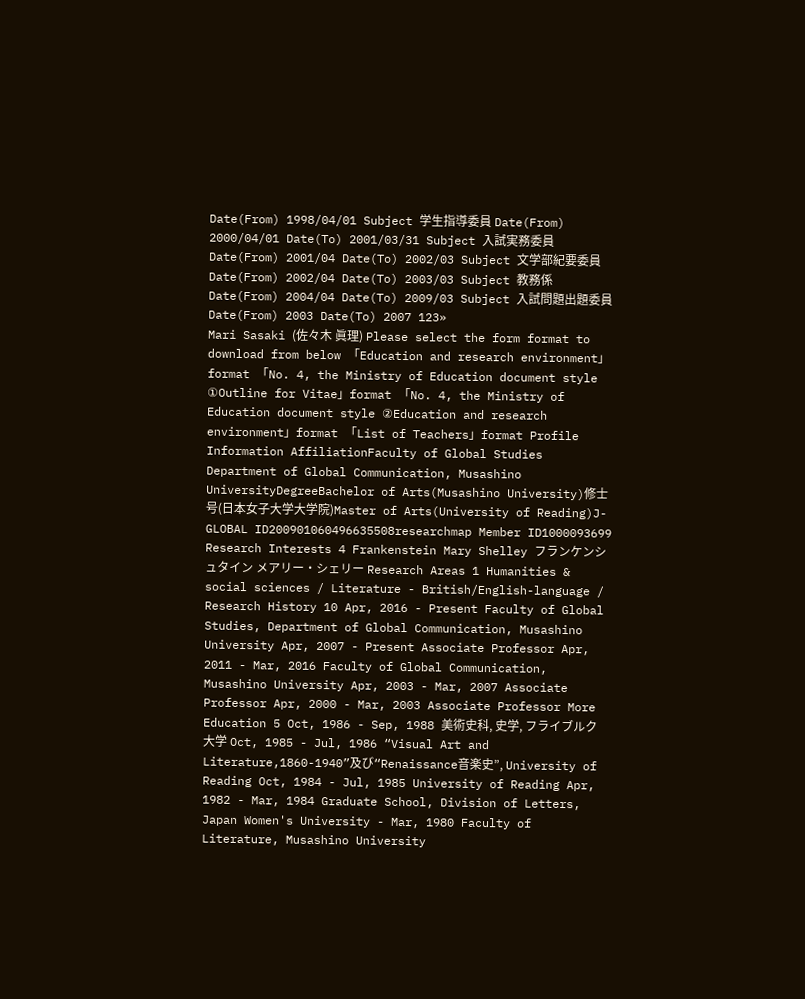Date(From) 1998/04/01 Subject 学生指導委員 Date(From) 2000/04/01 Date(To) 2001/03/31 Subject 入試実務委員 Date(From) 2001/04 Date(To) 2002/03 Subject 文学部紀要委員 Date(From) 2002/04 Date(To) 2003/03 Subject 教務係 Date(From) 2004/04 Date(To) 2009/03 Subject 入試問題出題委員 Date(From) 2003 Date(To) 2007 123»
Mari Sasaki (佐々木 眞理) Please select the form format to download from below 「Education and research environment」format 「No. 4, the Ministry of Education document style ①Outline for Vitae」format 「No. 4, the Ministry of Education document style ②Education and research environment」format 「List of Teachers」format Profile Information AffiliationFaculty of Global Studies Department of Global Communication, Musashino UniversityDegreeBachelor of Arts(Musashino University)修士号(日本女子大学大学院)Master of Arts(University of Reading)J-GLOBAL ID200901060496635508researchmap Member ID1000093699 Research Interests 4 Frankenstein Mary Shelley フランケンシュタイン メアリー・シェリー Research Areas 1 Humanities & social sciences / Literature - British/English-language / Research History 10 Apr, 2016 - Present Faculty of Global Studies, Department of Global Communication, Musashino University Apr, 2007 - Present Associate Professor Apr, 2011 - Mar, 2016 Faculty of Global Communication, Musashino University Apr, 2003 - Mar, 2007 Associate Professor Apr, 2000 - Mar, 2003 Associate Professor More Education 5 Oct, 1986 - Sep, 1988 美術史科, 史学, フライブルク大学 Oct, 1985 - Jul, 1986 “Visual Art and Literature,1860-1940”及び“Renaissance音楽史”, University of Reading Oct, 1984 - Jul, 1985 University of Reading Apr, 1982 - Mar, 1984 Graduate School, Division of Letters, Japan Women's University - Mar, 1980 Faculty of Literature, Musashino University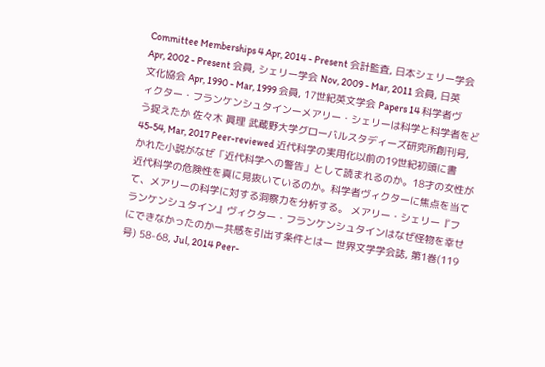Committee Memberships 4 Apr, 2014 - Present 会計監査, 日本シェリー学会 Apr, 2002 - Present 会員, シェリー学会 Nov, 2009 - Mar, 2011 会員, 日英文化協会 Apr, 1990 - Mar, 1999 会員, 17世紀英文学会 Papers 14 科学者ヴィクター・フランケンシュタインーメアリー・シェリーは科学と科学者をどう捉えたか 佐々木 眞理 武蔵野大学グローバルスタディーズ研究所創刊号, 45-54, Mar, 2017 Peer-reviewed 近代科学の実用化以前の19世紀初頭に書かれた小説がなぜ「近代科学への警告」として読まれるのか。18才の女性が近代科学の危険性を真に見抜いているのか。科学者ヴィクターに焦点を当てて、メアリーの科学に対する洞察力を分析する。 メアリー・シェリー『フランケンシュタイン』ヴィクター・フランケンシュタインはなぜ怪物を幸せにできなかったのかー共感を引出す条件とはー 世界文学学会誌, 第1巻(119号) 58-68, Jul, 2014 Peer-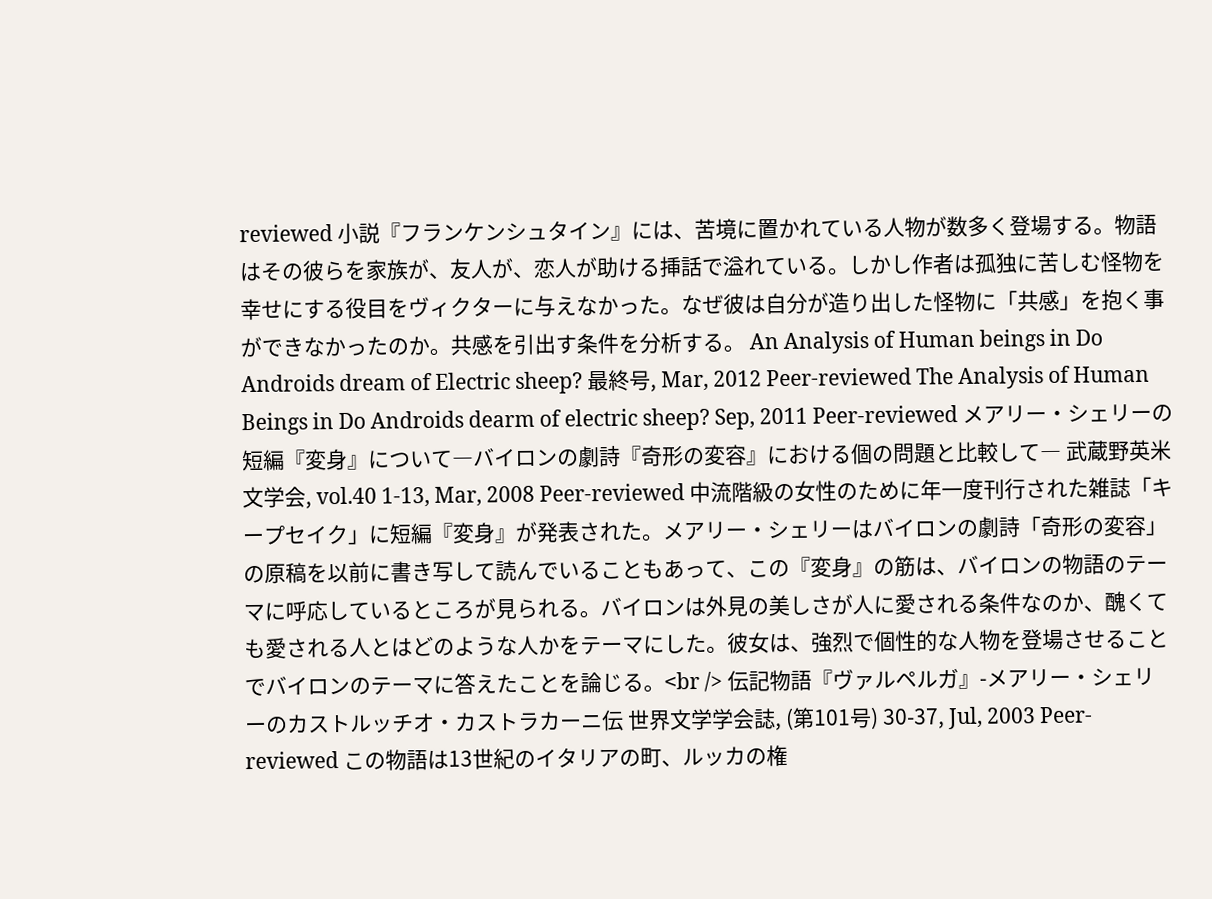reviewed 小説『フランケンシュタイン』には、苦境に置かれている人物が数多く登場する。物語はその彼らを家族が、友人が、恋人が助ける挿話で溢れている。しかし作者は孤独に苦しむ怪物を幸せにする役目をヴィクターに与えなかった。なぜ彼は自分が造り出した怪物に「共感」を抱く事ができなかったのか。共感を引出す条件を分析する。 An Analysis of Human beings in Do Androids dream of Electric sheep? 最終号, Mar, 2012 Peer-reviewed The Analysis of Human Beings in Do Androids dearm of electric sheep? Sep, 2011 Peer-reviewed メアリー・シェリーの短編『変身』について―バイロンの劇詩『奇形の変容』における個の問題と比較して― 武蔵野英米文学会, vol.40 1-13, Mar, 2008 Peer-reviewed 中流階級の女性のために年一度刊行された雑誌「キープセイク」に短編『変身』が発表された。メアリー・シェリーはバイロンの劇詩「奇形の変容」の原稿を以前に書き写して読んでいることもあって、この『変身』の筋は、バイロンの物語のテーマに呼応しているところが見られる。バイロンは外見の美しさが人に愛される条件なのか、醜くても愛される人とはどのような人かをテーマにした。彼女は、強烈で個性的な人物を登場させることでバイロンのテーマに答えたことを論じる。<br /> 伝記物語『ヴァルペルガ』-メアリー・シェリーのカストルッチオ・カストラカーニ伝 世界文学学会誌, (第101号) 30-37, Jul, 2003 Peer-reviewed この物語は13世紀のイタリアの町、ルッカの権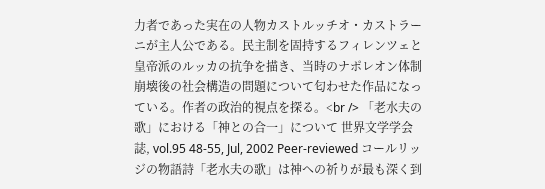力者であった実在の人物カストルッチオ・カストラーニが主人公である。民主制を固持するフィレンツェと皇帝派のルッカの抗争を描き、当時のナポレオン体制崩壊後の社会構造の問題について匂わせた作品になっている。作者の政治的視点を探る。<br /> 「老水夫の歌」における「神との合一」について 世界文学学会誌, vol.95 48-55, Jul, 2002 Peer-reviewed コールリッジの物語詩「老水夫の歌」は神への祈りが最も深く到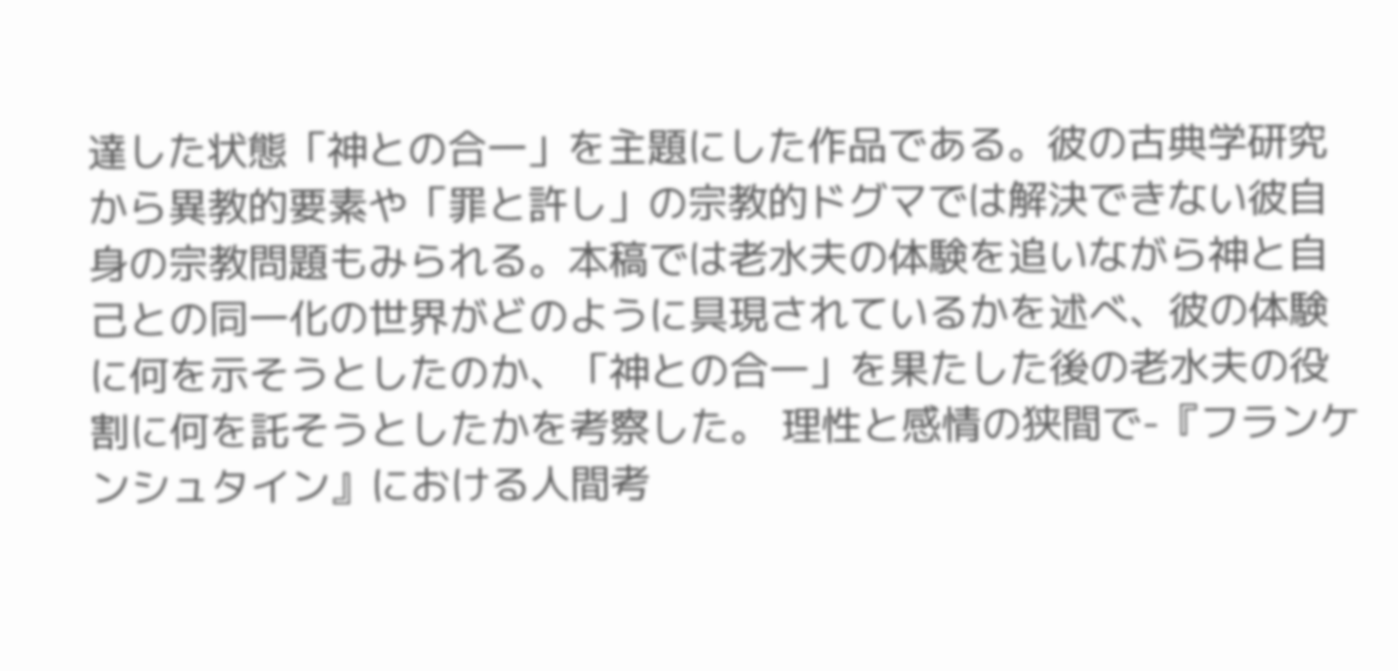達した状態「神との合一」を主題にした作品である。彼の古典学研究から異教的要素や「罪と許し」の宗教的ドグマでは解決できない彼自身の宗教問題もみられる。本稿では老水夫の体験を追いながら神と自己との同一化の世界がどのように具現されているかを述べ、彼の体験に何を示そうとしたのか、「神との合一」を果たした後の老水夫の役割に何を託そうとしたかを考察した。 理性と感情の狭間で-『フランケンシュタイン』における人間考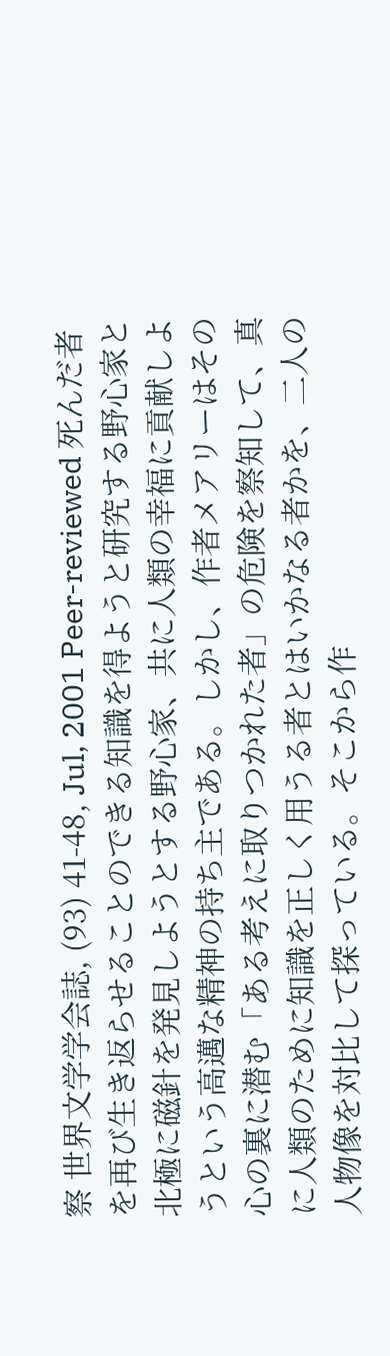察 世界文学学会誌, (93) 41-48, Jul, 2001 Peer-reviewed 死んだ者を再び生き返らせることのできる知識を得ようと研究する野心家と北極に磁針を発見しようとする野心家、共に人類の幸福に貢献しようという高邁な精神の持ち主である。しかし、作者メアリーはその心の裏に潜む「ある考えに取りつかれた者」の危険を察知して、真に人類のために知識を正しく用うる者とはいかなる者かを、二人の人物像を対比して探っている。そこから作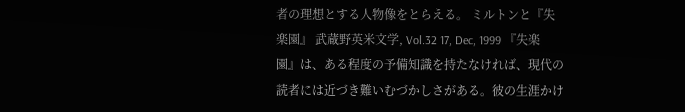者の理想とする人物像をとらえる。 ミルトンと『失楽園』 武蔵野英米文学, Vol.32 17, Dec, 1999 『失楽園』は、ある程度の予備知識を持たなければ、現代の読者には近づき難いむづかしさがある。彼の生涯かけ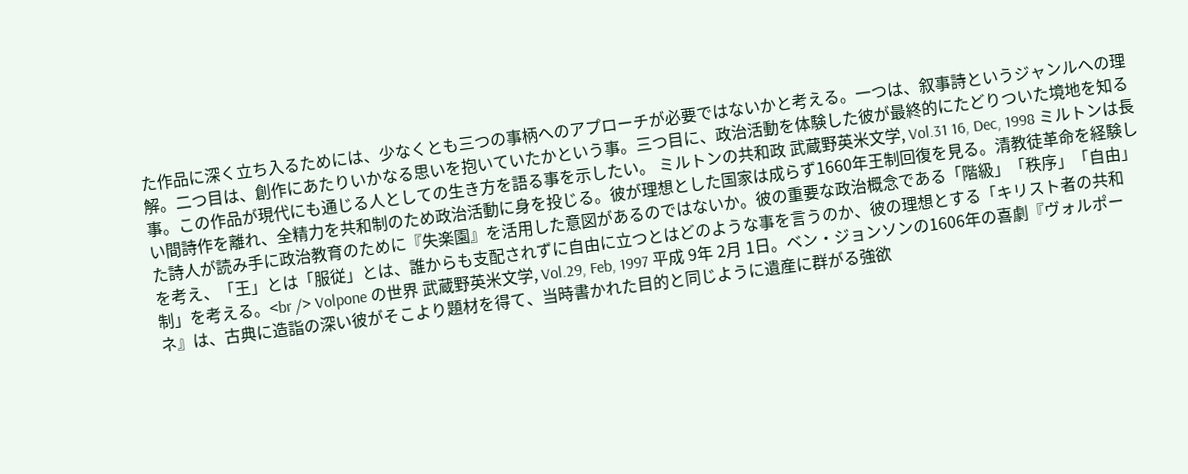た作品に深く立ち入るためには、少なくとも三つの事柄へのアプローチが必要ではないかと考える。一つは、叙事詩というジャンルへの理解。二つ目は、創作にあたりいかなる思いを抱いていたかという事。三つ目に、政治活動を体験した彼が最終的にたどりついた境地を知る事。この作品が現代にも通じる人としての生き方を語る事を示したい。 ミルトンの共和政 武蔵野英米文学, Vol.31 16, Dec, 1998 ミルトンは長い間詩作を離れ、全精力を共和制のため政治活動に身を投じる。彼が理想とした国家は成らず1660年王制回復を見る。清教徒革命を経験した詩人が読み手に政治教育のために『失楽園』を活用した意図があるのではないか。彼の重要な政治概念である「階級」「秩序」「自由」を考え、「王」とは「服従」とは、誰からも支配されずに自由に立つとはどのような事を言うのか、彼の理想とする「キリスト者の共和制」を考える。<br /> Volpone の世界 武蔵野英米文学, Vol.29, Feb, 1997 平成 9年 2月 1日。ベン・ジョンソンの1606年の喜劇『ヴォルポーネ』は、古典に造詣の深い彼がそこより題材を得て、当時書かれた目的と同じように遺産に群がる強欲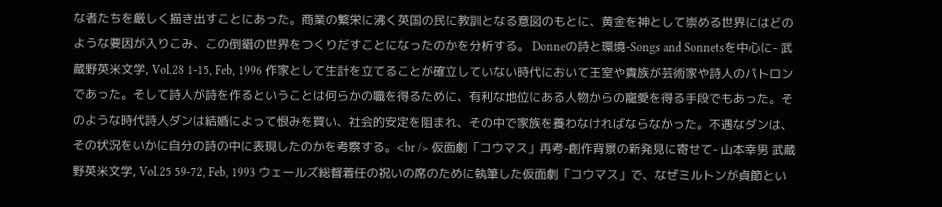な者たちを厳しく描き出すことにあった。商業の繁栄に沸く英国の民に教訓となる意図のもとに、黄金を神として崇める世界にはどのような要因が入りこみ、この倒錯の世界をつくりだすことになったのかを分析する。 Donneの詩と環境-Songs and Sonnetsを中心に- 武蔵野英米文学, Vol.28 1-15, Feb, 1996 作家として生計を立てることが確立していない時代において王室や貴族が芸術家や詩人のパトロンであった。そして詩人が詩を作るということは何らかの職を得るために、有利な地位にある人物からの寵愛を得る手段でもあった。そのような時代詩人ダンは結婚によって恨みを買い、社会的安定を阻まれ、その中で家族を養わなければならなかった。不遇なダンは、その状況をいかに自分の詩の中に表現したのかを考察する。<br /> 仮面劇「コウマス」再考-創作背景の新発見に寄せて- 山本幸男 武蔵野英米文学, Vol.25 59-72, Feb, 1993 ウェールズ総督着任の祝いの席のために執筆した仮面劇「コウマス」で、なぜミルトンが貞節とい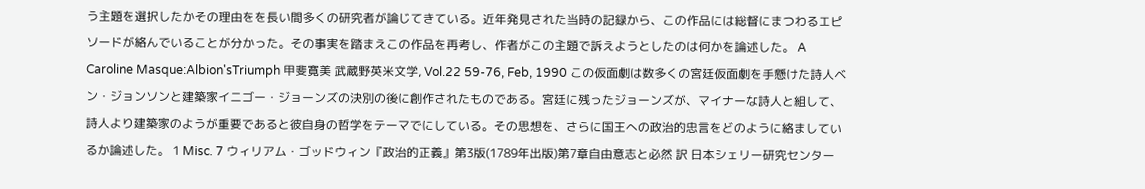う主題を選択したかその理由をを長い間多くの研究者が論じてきている。近年発見された当時の記録から、この作品には総督にまつわるエピソードが絡んでいることが分かった。その事実を踏まえこの作品を再考し、作者がこの主題で訴えようとしたのは何かを論述した。 A Caroline Masque:Albion'sTriumph 甲斐寛美 武蔵野英米文学, Vol.22 59-76, Feb, 1990 この仮面劇は数多くの宮廷仮面劇を手懸けた詩人ベン・ジョンソンと建築家イニゴー・ジョーンズの決別の後に創作されたものである。宮廷に残ったジョーンズが、マイナーな詩人と組して、詩人より建築家のようが重要であると彼自身の哲学をテーマでにしている。その思想を、さらに国王への政治的忠言をどのように絡ましているか論述した。 1 Misc. 7 ウィリアム・ゴッドウィン『政治的正義』第3版(1789年出版)第7章自由意志と必然 訳 日本シェリー研究センター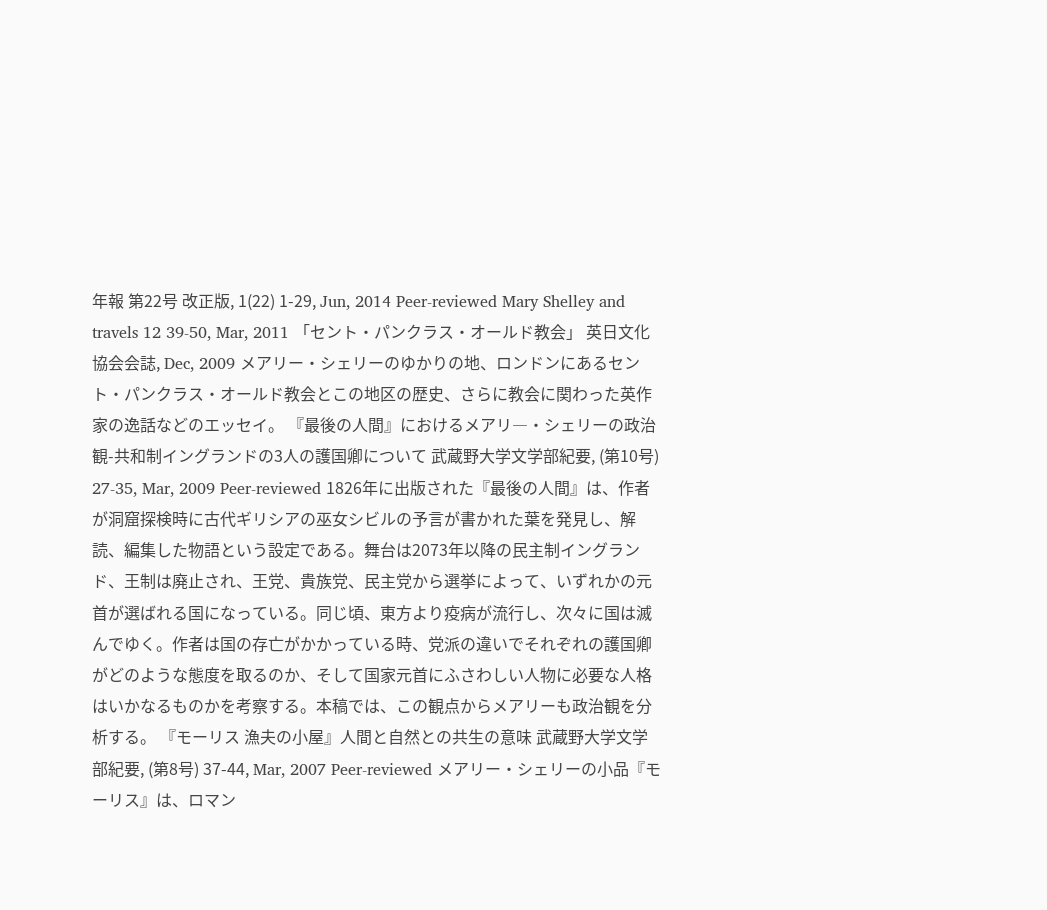年報 第22号 改正版, 1(22) 1-29, Jun, 2014 Peer-reviewed Mary Shelley and travels 12 39-50, Mar, 2011 「セント・パンクラス・オールド教会」 英日文化協会会誌, Dec, 2009 メアリー・シェリーのゆかりの地、ロンドンにあるセント・パンクラス・オールド教会とこの地区の歴史、さらに教会に関わった英作家の逸話などのエッセイ。 『最後の人間』におけるメアリ―・シェリーの政治観-共和制イングランドの3人の護国卿について 武蔵野大学文学部紀要, (第10号) 27-35, Mar, 2009 Peer-reviewed 1826年に出版された『最後の人間』は、作者が洞窟探検時に古代ギリシアの巫女シビルの予言が書かれた葉を発見し、解読、編集した物語という設定である。舞台は2073年以降の民主制イングランド、王制は廃止され、王党、貴族党、民主党から選挙によって、いずれかの元首が選ばれる国になっている。同じ頃、東方より疫病が流行し、次々に国は滅んでゆく。作者は国の存亡がかかっている時、党派の違いでそれぞれの護国卿がどのような態度を取るのか、そして国家元首にふさわしい人物に必要な人格はいかなるものかを考察する。本稿では、この観点からメアリーも政治観を分析する。 『モーリス 漁夫の小屋』人間と自然との共生の意味 武蔵野大学文学部紀要, (第8号) 37-44, Mar, 2007 Peer-reviewed メアリー・シェリーの小品『モーリス』は、ロマン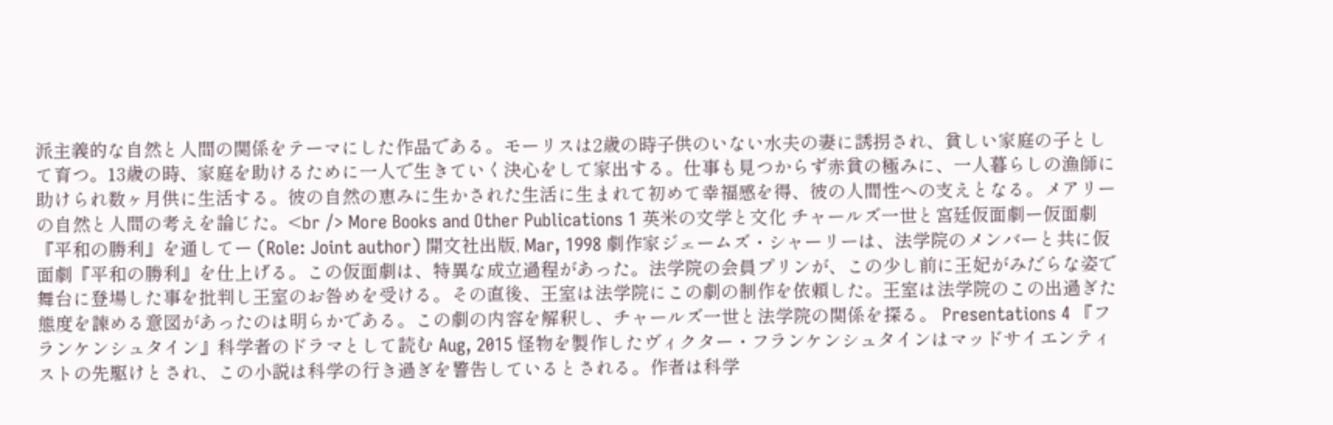派主義的な自然と人間の関係をテーマにした作品である。モーリスは2歳の時子供のいない水夫の妻に誘拐され、貧しい家庭の子として育つ。13歳の時、家庭を助けるために一人で生きていく決心をして家出する。仕事も見つからず赤貧の極みに、一人暮らしの漁師に助けられ数ヶ月供に生活する。彼の自然の恵みに生かされた生活に生まれて初めて幸福感を得、彼の人間性への支えとなる。メアリーの自然と人間の考えを論じた。<br /> More Books and Other Publications 1 英米の文学と文化 チャールズ一世と宮廷仮面劇ー仮面劇『平和の勝利』を通してー (Role: Joint author) 開文社出版, Mar, 1998 劇作家ジェームズ・シャーリーは、法学院のメンバーと共に仮面劇『平和の勝利』を仕上げる。この仮面劇は、特異な成立過程があった。法学院の会員プリンが、この少し前に王妃がみだらな姿で舞台に登場した事を批判し王室のお咎めを受ける。その直後、王室は法学院にこの劇の制作を依頼した。王室は法学院のこの出過ぎた態度を諫める意図があったのは明らかである。この劇の内容を解釈し、チャールズ一世と法学院の関係を探る。 Presentations 4 『フランケンシュタイン』科学者のドラマとして読む Aug, 2015 怪物を製作したヴィクター・フランケンシュタインはマッドサイエンティストの先駆けとされ、この小説は科学の行き過ぎを警告しているとされる。作者は科学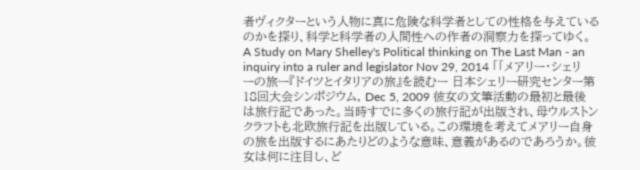者ヴィクターという人物に真に危険な科学者としての性格を与えているのかを探り、科学と科学者の人間性への作者の洞察力を探ってゆく。 A Study on Mary Shelley's Political thinking on The Last Man - an inquiry into a ruler and legislator Nov 29, 2014 「「メアリー・シェリーの旅ー『ドイツとイタリアの旅』を読むー 日本シェリー研究センター第18回大会シンポジウム, Dec 5, 2009 彼女の文筆活動の最初と最後は旅行記であった。当時すでに多くの旅行記が出版され、母ウルストンクラフトも北欧旅行記を出版している。この環境を考えてメアリー自身の旅を出版するにあたりどのような意味、意義があるのであろうか。彼女は何に注目し、ど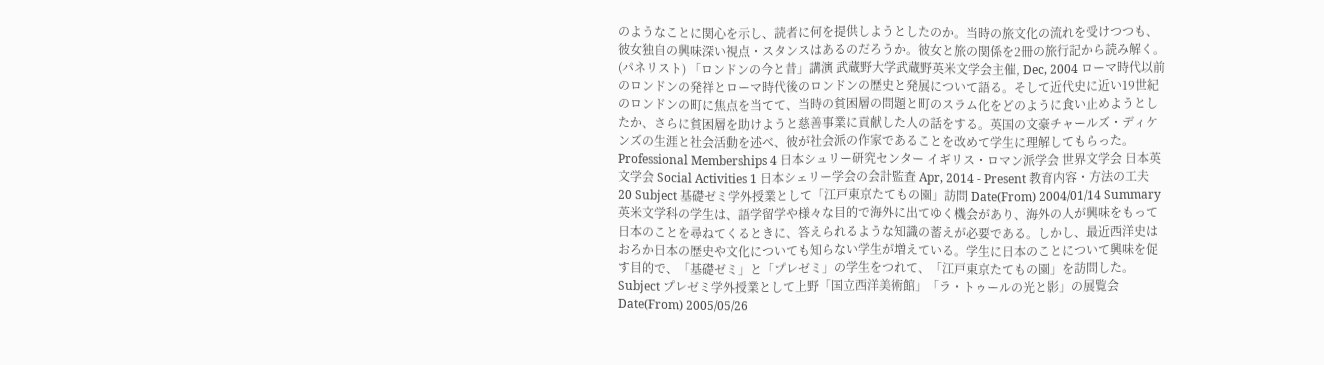のようなことに関心を示し、読者に何を提供しようとしたのか。当時の旅文化の流れを受けつつも、彼女独自の興味深い視点・スタンスはあるのだろうか。彼女と旅の関係を2冊の旅行記から読み解く。(パネリスト) 「ロンドンの今と昔」講演 武蔵野大学武蔵野英米文学会主催, Dec, 2004 ローマ時代以前のロンドンの発祥とローマ時代後のロンドンの歴史と発展について語る。そして近代史に近い19世紀のロンドンの町に焦点を当てて、当時の貧困層の問題と町のスラム化をどのように食い止めようとしたか、さらに貧困層を助けようと慈善事業に貢献した人の話をする。英国の文豪チャールズ・ディケンズの生涯と社会活動を述べ、彼が社会派の作家であることを改めて学生に理解してもらった。 Professional Memberships 4 日本シュリー研究センター イギリス・ロマン派学会 世界文学会 日本英文学会 Social Activities 1 日本シェリー学会の会計監査 Apr, 2014 - Present 教育内容・方法の工夫 20 Subject 基礎ゼミ学外授業として「江戸東京たてもの園」訪問 Date(From) 2004/01/14 Summary 英米文学科の学生は、語学留学や様々な目的で海外に出てゆく機会があり、海外の人が興味をもって日本のことを尋ねてくるときに、答えられるような知識の蓄えが必要である。しかし、最近西洋史はおろか日本の歴史や文化についても知らない学生が増えている。学生に日本のことについて興味を促す目的で、「基礎ゼミ」と「プレゼミ」の学生をつれて、「江戸東京たてもの園」を訪問した。 Subject プレゼミ学外授業として上野「国立西洋美術館」「ラ・トゥールの光と影」の展覧会 Date(From) 2005/05/26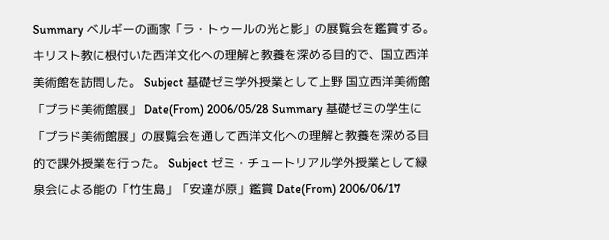Summary ベルギーの画家「ラ・トゥールの光と影」の展覧会を鑑賞する。キリスト教に根付いた西洋文化への理解と教養を深める目的で、国立西洋美術館を訪問した。 Subject 基礎ゼミ学外授業として上野 国立西洋美術館「プラド美術館展」 Date(From) 2006/05/28 Summary 基礎ゼミの学生に「プラド美術館展」の展覧会を通して西洋文化への理解と教養を深める目的で課外授業を行った。 Subject ゼミ・チュートリアル学外授業として緑泉会による能の「竹生島」「安達が原」鑑賞 Date(From) 2006/06/17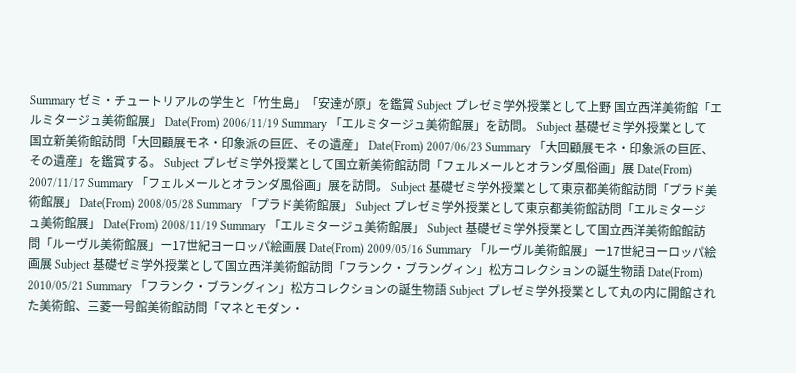Summary ゼミ・チュートリアルの学生と「竹生島」「安達が原」を鑑賞 Subject プレゼミ学外授業として上野 国立西洋美術館「エルミタージュ美術館展」 Date(From) 2006/11/19 Summary 「エルミタージュ美術館展」を訪問。 Subject 基礎ゼミ学外授業として国立新美術館訪問「大回顧展モネ・印象派の巨匠、その遺産」 Date(From) 2007/06/23 Summary 「大回顧展モネ・印象派の巨匠、その遺産」を鑑賞する。 Subject プレゼミ学外授業として国立新美術館訪問「フェルメールとオランダ風俗画」展 Date(From) 2007/11/17 Summary 「フェルメールとオランダ風俗画」展を訪問。 Subject 基礎ゼミ学外授業として東京都美術館訪問「プラド美術館展」 Date(From) 2008/05/28 Summary 「プラド美術館展」 Subject プレゼミ学外授業として東京都美術館訪問「エルミタージュ美術館展」 Date(From) 2008/11/19 Summary 「エルミタージュ美術館展」 Subject 基礎ゼミ学外授業として国立西洋美術館館訪問「ルーヴル美術館展」ー17世紀ヨーロッパ絵画展 Date(From) 2009/05/16 Summary 「ルーヴル美術館展」ー17世紀ヨーロッパ絵画展 Subject 基礎ゼミ学外授業として国立西洋美術館訪問「フランク・ブラングィン」松方コレクションの誕生物語 Date(From) 2010/05/21 Summary 「フランク・ブラングィン」松方コレクションの誕生物語 Subject プレゼミ学外授業として丸の内に開館された美術館、三菱一号館美術館訪問「マネとモダン・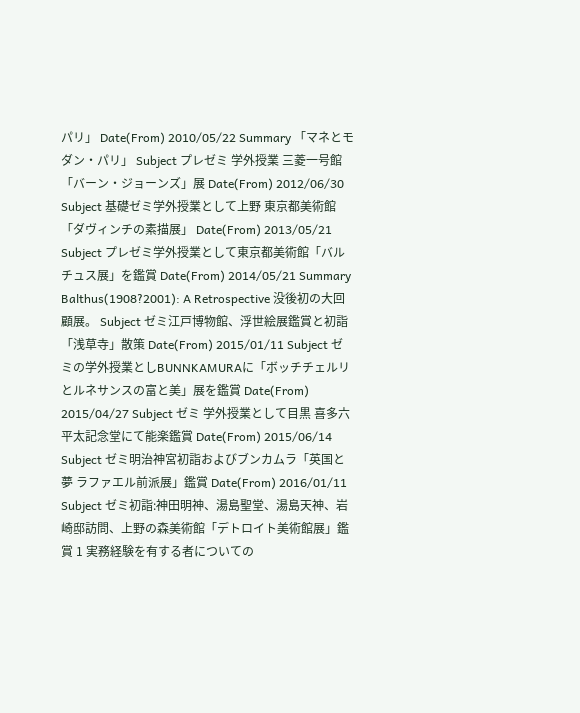パリ」 Date(From) 2010/05/22 Summary 「マネとモダン・パリ」 Subject プレゼミ 学外授業 三菱一号館「バーン・ジョーンズ」展 Date(From) 2012/06/30 Subject 基礎ゼミ学外授業として上野 東京都美術館「ダヴィンチの素描展」 Date(From) 2013/05/21 Subject プレゼミ学外授業として東京都美術館「バルチュス展」を鑑賞 Date(From) 2014/05/21 Summary Balthus(1908?2001): A Retrospective 没後初の大回顧展。 Subject ゼミ江戸博物館、浮世絵展鑑賞と初詣「浅草寺」散策 Date(From) 2015/01/11 Subject ゼミの学外授業としBUNNKAMURAに「ボッチチェルリとルネサンスの富と美」展を鑑賞 Date(From) 2015/04/27 Subject ゼミ 学外授業として目黒 喜多六平太記念堂にて能楽鑑賞 Date(From) 2015/06/14 Subject ゼミ明治神宮初詣およびブンカムラ「英国と夢 ラファエル前派展」鑑賞 Date(From) 2016/01/11 Subject ゼミ初詣:神田明神、湯島聖堂、湯島天神、岩崎邸訪問、上野の森美術館「デトロイト美術館展」鑑賞 1 実務経験を有する者についての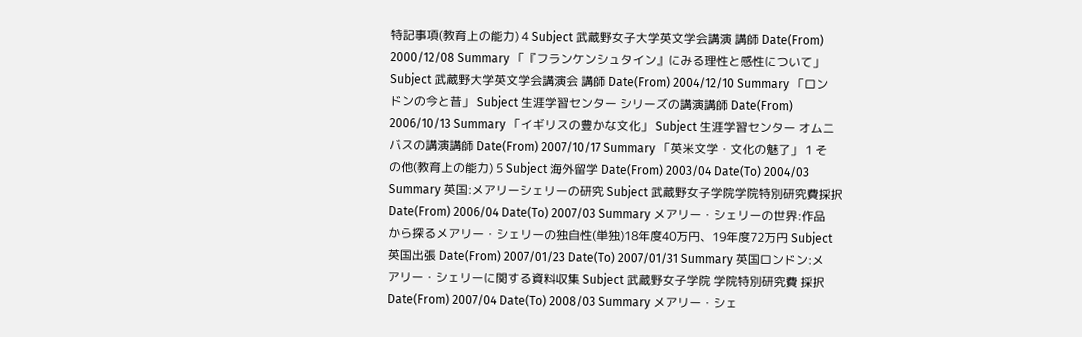特記事項(教育上の能力) 4 Subject 武蔵野女子大学英文学会講演 講師 Date(From) 2000/12/08 Summary 「『フランケンシュタイン』にみる理性と感性について」 Subject 武蔵野大学英文学会講演会 講師 Date(From) 2004/12/10 Summary 「ロンドンの今と昔」 Subject 生涯学習センター シリーズの講演講師 Date(From) 2006/10/13 Summary 「イギリスの豊かな文化」 Subject 生涯学習センター オムニバスの講演講師 Date(From) 2007/10/17 Summary 「英米文学・文化の魅了」 1 その他(教育上の能力) 5 Subject 海外留学 Date(From) 2003/04 Date(To) 2004/03 Summary 英国:メアリーシェリーの研究 Subject 武蔵野女子学院学院特別研究費採択 Date(From) 2006/04 Date(To) 2007/03 Summary メアリー・シェリーの世界:作品から探るメアリー・シェリーの独自性(単独)18年度40万円、19年度72万円 Subject 英国出張 Date(From) 2007/01/23 Date(To) 2007/01/31 Summary 英国ロンドン:メアリー・シェリーに関する資料収集 Subject 武蔵野女子学院 学院特別研究費 採択 Date(From) 2007/04 Date(To) 2008/03 Summary メアリー・シェ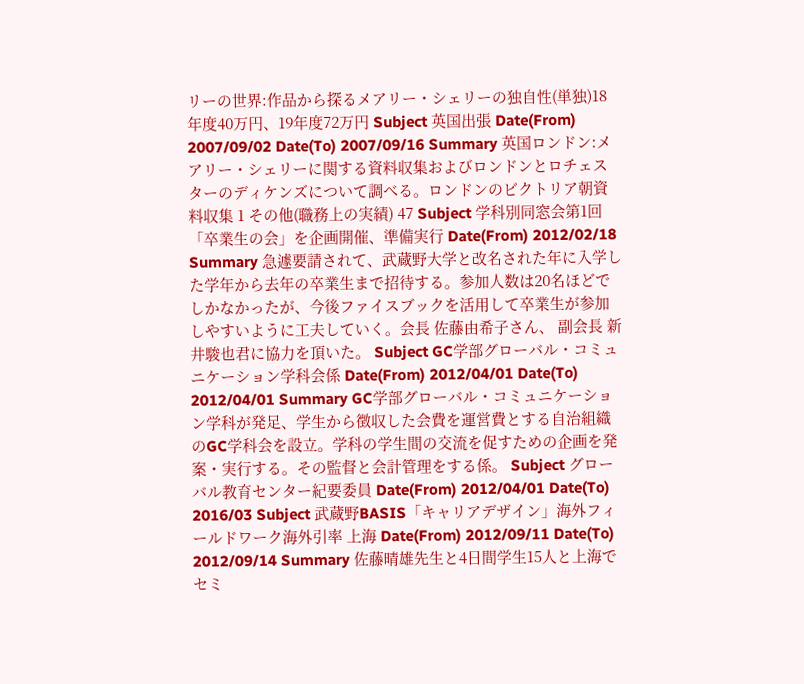リーの世界:作品から探るメアリー・シェリーの独自性(単独)18年度40万円、19年度72万円 Subject 英国出張 Date(From) 2007/09/02 Date(To) 2007/09/16 Summary 英国ロンドン:メアリー・シェリーに関する資料収集およびロンドンとロチェスターのディケンズについて調べる。ロンドンのビクトリア朝資料収集 1 その他(職務上の実績) 47 Subject 学科別同窓会第1回「卒業生の会」を企画開催、準備実行 Date(From) 2012/02/18 Summary 急遽要請されて、武蔵野大学と改名された年に入学した学年から去年の卒業生まで招待する。参加人数は20名ほどでしかなかったが、今後ファイスブックを活用して卒業生が参加しやすいように工夫していく。会長 佐藤由希子さん、 副会長 新井駿也君に協力を頂いた。 Subject GC学部グローバル・コミュニケーション学科会係 Date(From) 2012/04/01 Date(To) 2012/04/01 Summary GC学部グローバル・コミュニケーション学科が発足、学生から徴収した会費を運営費とする自治組織のGC学科会を設立。学科の学生間の交流を促すための企画を発案・実行する。その監督と会計管理をする係。 Subject グローバル教育センター紀要委員 Date(From) 2012/04/01 Date(To) 2016/03 Subject 武蔵野BASIS「キャリアデザイン」海外フィールドワーク海外引率 上海 Date(From) 2012/09/11 Date(To) 2012/09/14 Summary 佐藤晴雄先生と4日間学生15人と上海でセミ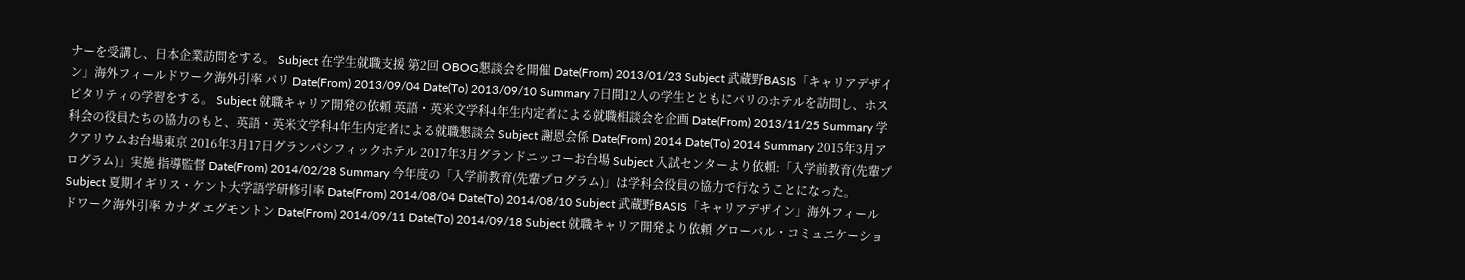ナーを受講し、日本企業訪問をする。 Subject 在学生就職支援 第2回 OBOG懇談会を開催 Date(From) 2013/01/23 Subject 武蔵野BASIS「キャリアデザイン」海外フィールドワーク海外引率 パリ Date(From) 2013/09/04 Date(To) 2013/09/10 Summary 7日間12人の学生とともにパリのホテルを訪問し、ホスピタリティの学習をする。 Subject 就職キャリア開発の依頼 英語・英米文学科4年生内定者による就職相談会を企画 Date(From) 2013/11/25 Summary 学科会の役員たちの協力のもと、英語・英米文学科4年生内定者による就職懇談会 Subject 謝恩会係 Date(From) 2014 Date(To) 2014 Summary 2015年3月アクアリウムお台場東京 2016年3月17日グランパシフィックホテル 2017年3月グランドニッコーお台場 Subject 入試センターより依頼:「入学前教育(先輩プログラム)」実施 指導監督 Date(From) 2014/02/28 Summary 今年度の「入学前教育(先輩プログラム)」は学科会役員の協力で行なうことになった。 Subject 夏期イギリス・ケント大学語学研修引率 Date(From) 2014/08/04 Date(To) 2014/08/10 Subject 武蔵野BASIS「キャリアデザイン」海外フィールドワーク海外引率 カナダ エグモントン Date(From) 2014/09/11 Date(To) 2014/09/18 Subject 就職キャリア開発より依頼 グローバル・コミュニケーショ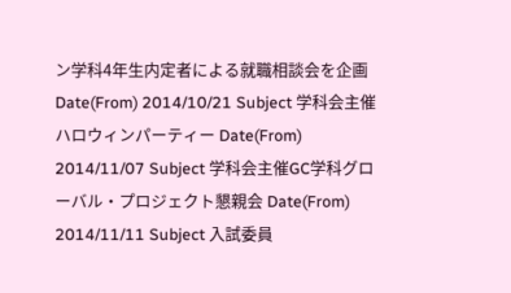ン学科4年生内定者による就職相談会を企画 Date(From) 2014/10/21 Subject 学科会主催 ハロウィンパーティー Date(From) 2014/11/07 Subject 学科会主催GC学科グローバル・プロジェクト懇親会 Date(From) 2014/11/11 Subject 入試委員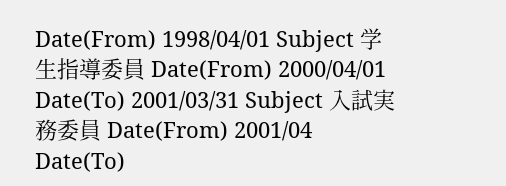Date(From) 1998/04/01 Subject 学生指導委員 Date(From) 2000/04/01 Date(To) 2001/03/31 Subject 入試実務委員 Date(From) 2001/04 Date(To)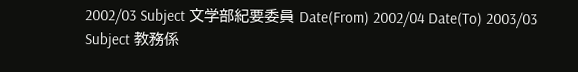2002/03 Subject 文学部紀要委員 Date(From) 2002/04 Date(To) 2003/03 Subject 教務係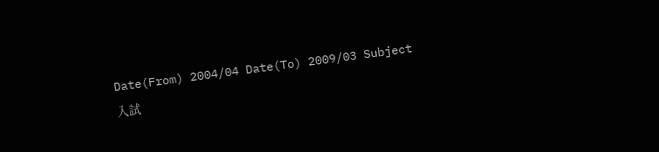Date(From) 2004/04 Date(To) 2009/03 Subject 入試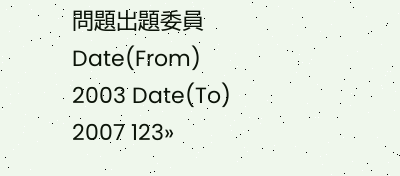問題出題委員 Date(From) 2003 Date(To) 2007 123»